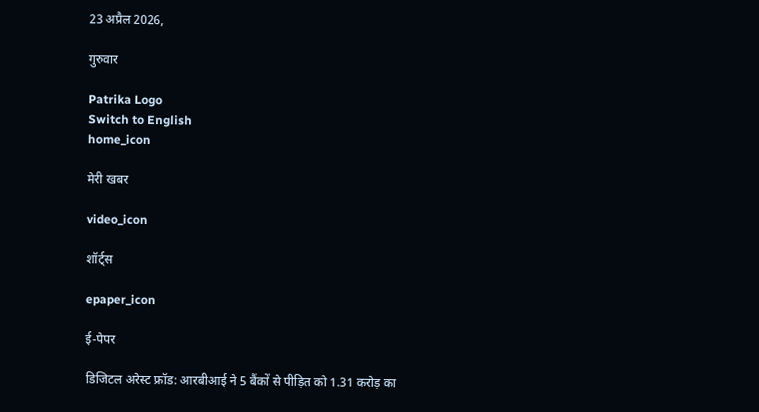23 अप्रैल 2026,

गुरुवार

Patrika Logo
Switch to English
home_icon

मेरी खबर

video_icon

शॉर्ट्स

epaper_icon

ई-पेपर

डिजिटल अरेस्ट फ्रॉड: आरबीआई ने 5 बैंकों से पीड़ित को 1.31 करोड़ का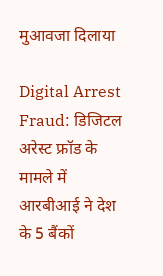मुआवजा दिलाया

Digital Arrest Fraud: डिजिटल अरेस्ट फ्रॉड के मामले में आरबीआई ने देश के 5 बैंकों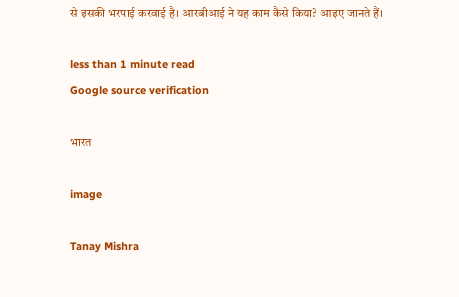से इसकी भरपाई करवाई है। आरबीआई ने यह काम कैसे किया? आइए जानते हैं।

less than 1 minute read
Google source verification

भारत

image

Tanay Mishra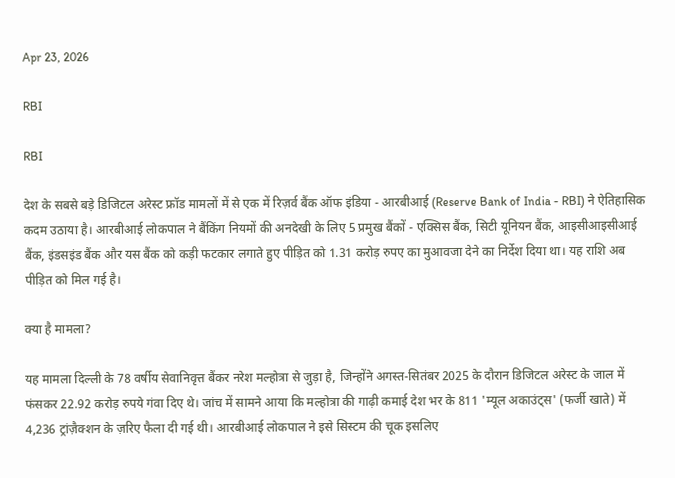Apr 23, 2026

RBI

RBI

देश के सबसे बड़े डिजिटल अरेस्ट फ्रॉड मामलों में से एक में रिज़र्व बैंक ऑफ इंडिया - आरबीआई (Reserve Bank of India - RBI) ने ऐतिहासिक कदम उठाया है। आरबीआई लोकपाल ने बैंकिंग नियमों की अनदेखी के लिए 5 प्रमुख बैंकों - एक्सिस बैंक, सिटी यूनियन बैंक, आइसीआइसीआई बैंक, इंडसइंड बैंक और यस बैंक को कड़ी फटकार लगाते हुए पीड़ित को 1.31 करोड़ रुपए का मुआवजा देने का निर्देश दिया था। यह राशि अब पीड़ित को मिल गई है।

क्या है मामला?

यह मामला दिल्ली के 78 वर्षीय सेवानिवृत्त बैंकर नरेश मल्होत्रा से जुड़ा है, जिन्होंने अगस्त-सितंबर 2025 के दौरान डिजिटल अरेस्ट के जाल में फंसकर 22.92 करोड़ रुपये गंवा दिए थे। जांच में सामने आया कि मल्होत्रा की गाढ़ी कमाई देश भर के 811 'म्यूल अकाउंट्स' (फर्जी खाते) में 4,236 ट्रांज़ैक्शन के ज़रिए फैला दी गई थी। आरबीआई लोकपाल ने इसे सिस्टम की चूक इसलिए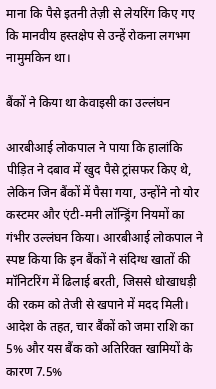माना कि पैसे इतनी तेज़ी से लेयरिंग किए गए कि मानवीय हस्तक्षेप से उन्हें रोकना लगभग नामुमकिन था।

बैंकों ने किया था केवाइसी का उल्लंघन

आरबीआई लोकपाल ने पाया कि हालांकि पीड़ित ने दबाव में खुद पैसे ट्रांसफर किए थे, लेकिन जिन बैंकों में पैसा गया, उन्होंने नो योर कस्टमर और एंटी-मनी लॉन्ड्रिंग नियमों का गंभीर उल्लंघन किया। आरबीआई लोकपाल ने स्पष्ट किया कि इन बैंकों ने संदिग्ध खातों की मॉनिटरिंग में ढिलाई बरती, जिससे धोखाधड़ी की रकम को तेजी से खपाने में मदद मिली। आदेश के तहत, चार बैंकों को जमा राशि का 5% और यस बैंक को अतिरिक्त खामियों के कारण 7.5%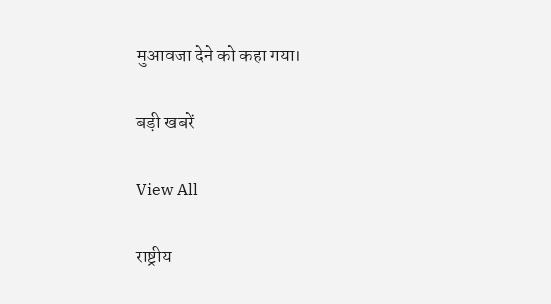मुआवजा देने को कहा गया।

बड़ी खबरें

View All

राष्ट्रीय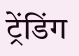ट्रेंडिंग